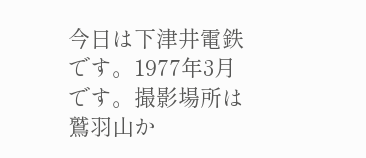今日は下津井電鉄です。1977年3月です。撮影場所は鷲羽山か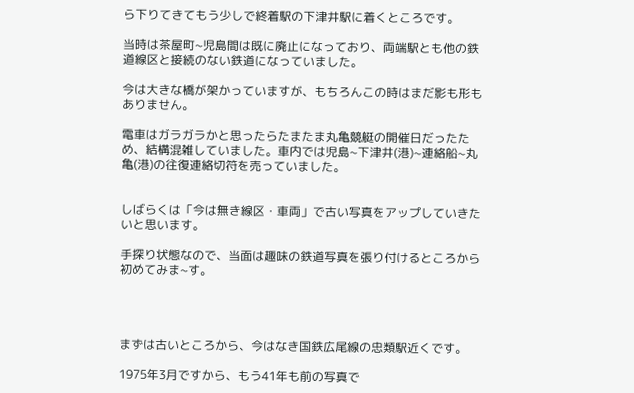ら下りてきてもう少しで終着駅の下津井駅に着くところです。

当時は茶屋町~児島間は既に廃止になっており、両端駅とも他の鉄道線区と接続のない鉄道になっていました。

今は大きな橋が架かっていますが、もちろんこの時はまだ影も形もありません。

電車はガラガラかと思ったらたまたま丸亀競艇の開催日だったため、結構混雑していました。車内では児島~下津井(港)~連絡船~丸亀(港)の往復連絡切符を売っていました。


しばらくは「今は無き線区・車両」で古い写真をアップしていきたいと思います。

手探り状態なので、当面は趣味の鉄道写真を張り付けるところから初めてみま~す。




まずは古いところから、今はなき国鉄広尾線の忠類駅近くです。

1975年3月ですから、もう41年も前の写真で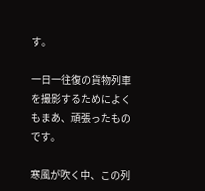す。

一日一往復の貨物列車を撮影するためによくもまあ、頑張ったものです。

寒風が吹く中、この列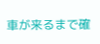車が来るまで確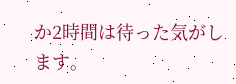か2時間は待った気がします。